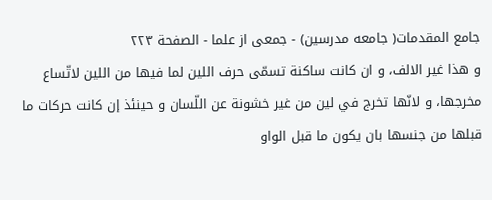جامع المقدمات( جامعه مدرسين) - جمعى از علما - الصفحة ٢٢٣
و هذا غير الالف، و ان كانت ساكنة تسمّى حرف اللين لما فيها من اللين لاتّساع مخرجها، و لانّها تخرج في لين من غير خشونة عن اللّسان و حينئذ إن كانت حركات ما قبلها من جنسها بان يكون ما قبل الواو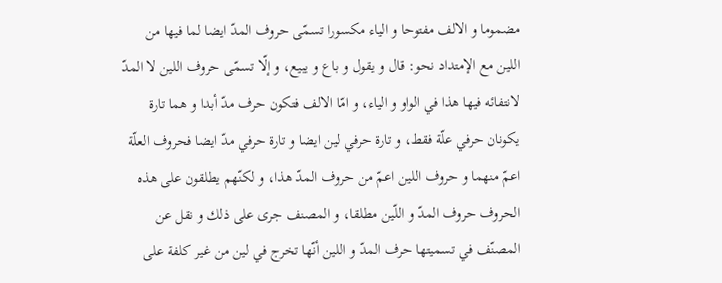مضموما و الالف مفتوحا و الياء مكسورا تسمّى حروف المدّ ايضا لما فيها من اللين مع الإمتداد نحو: قال و يقول و باع و يبيع، و إلّا تسمّى حروف اللين لا المدّ لانتفائه فيها هذا في الواو و الياء، و امّا الالف فتكون حرف مدّ أبدا و هما تارة يكونان حرفي علّة فقط، و تارة حرفي لين ايضا و تارة حرفي مدّ ايضا فحروف العلّة اعمّ منهما و حروف اللين اعمّ من حروف المدّ هذا، و لكنّهم يطلقون على هذه الحروف حروف المدّ و اللّين مطلقا، و المصنف جرى على ذلك و نقل عن المصنّف في تسميتها حرف المدّ و اللين أنّها تخرج في لين من غير كلفة على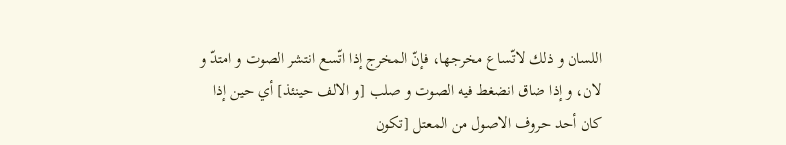اللسان و ذلك لاتّساع مخرجها، فإنّ المخرج إذا اتّسع انتشر الصوت و امتدّ و لان، و إذا ضاق انضغط فيه الصوت و صلب [و الالف حينئذ] أي حين إذا كان أحد حروف الاصول من المعتل [تكون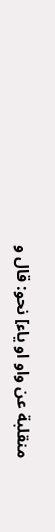منقلبة عن واو او ياء] نحو: قال و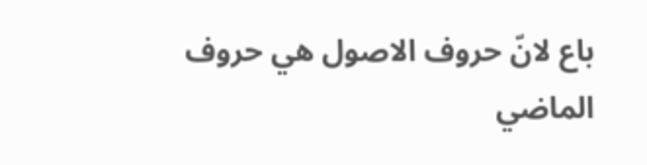باع لانّ حروف الاصول هي حروف الماضي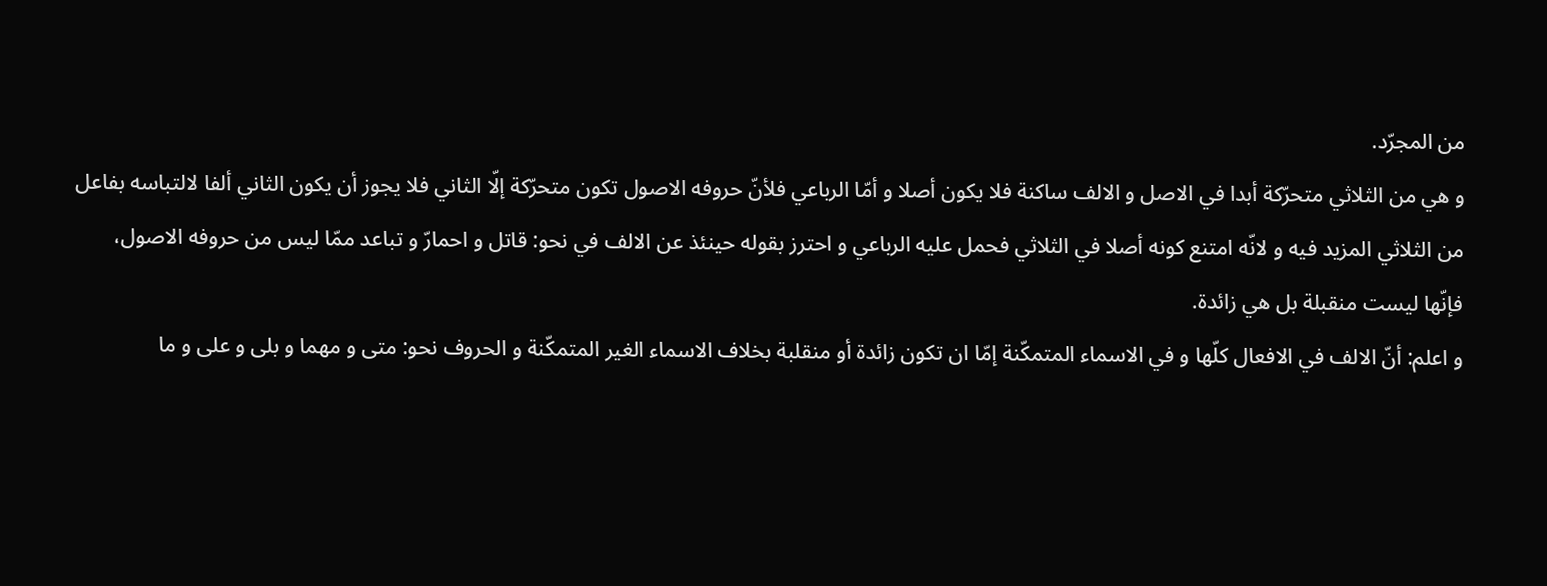من المجرّد.
و هي من الثلاثي متحرّكة أبدا في الاصل و الالف ساكنة فلا يكون أصلا و أمّا الرباعي فلأنّ حروفه الاصول تكون متحرّكة إلّا الثاني فلا يجوز أن يكون الثاني ألفا لالتباسه بفاعل من الثلاثي المزيد فيه و لانّه امتنع كونه أصلا في الثلاثي فحمل عليه الرباعي و احترز بقوله حينئذ عن الالف في نحو: قاتل و احمارّ و تباعد ممّا ليس من حروفه الاصول، فإنّها ليست منقبلة بل هي زائدة.
و اعلم: أنّ الالف في الافعال كلّها و في الاسماء المتمكّنة إمّا ان تكون زائدة أو منقلبة بخلاف الاسماء الغير المتمكّنة و الحروف نحو: متى و مهما و بلى و على و ما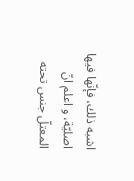اشبه ذلك، فإنّها فيها اصليّة، و اعلم انّ المعتلّ جنس تحته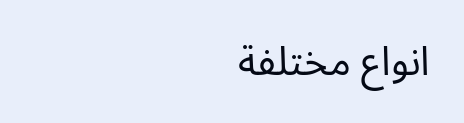انواع مختلفة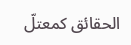الحقائق كمعتلّ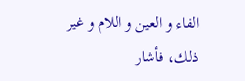الفاء و العين و اللام و غير ذلك، فأشار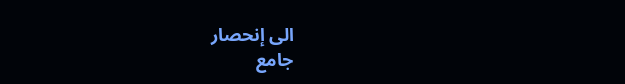الى إنحصار
جامع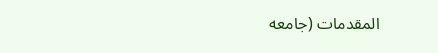المقدمات (جامعه